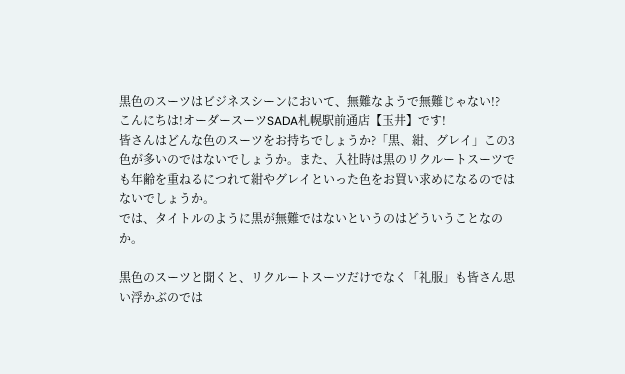黒色のスーツはビジネスシーンにおいて、無難なようで無難じゃない!?
こんにちは!オーダースーツSADA札幌駅前通店【玉井】です!
皆さんはどんな色のスーツをお持ちでしょうか?「黒、紺、グレイ」この3色が多いのではないでしょうか。また、入社時は黒のリクルートスーツでも年齢を重ねるにつれて紺やグレイといった色をお買い求めになるのではないでしょうか。
では、タイトルのように黒が無難ではないというのはどういうことなのか。

黒色のスーツと聞くと、リクルートスーツだけでなく「礼服」も皆さん思い浮かぶのでは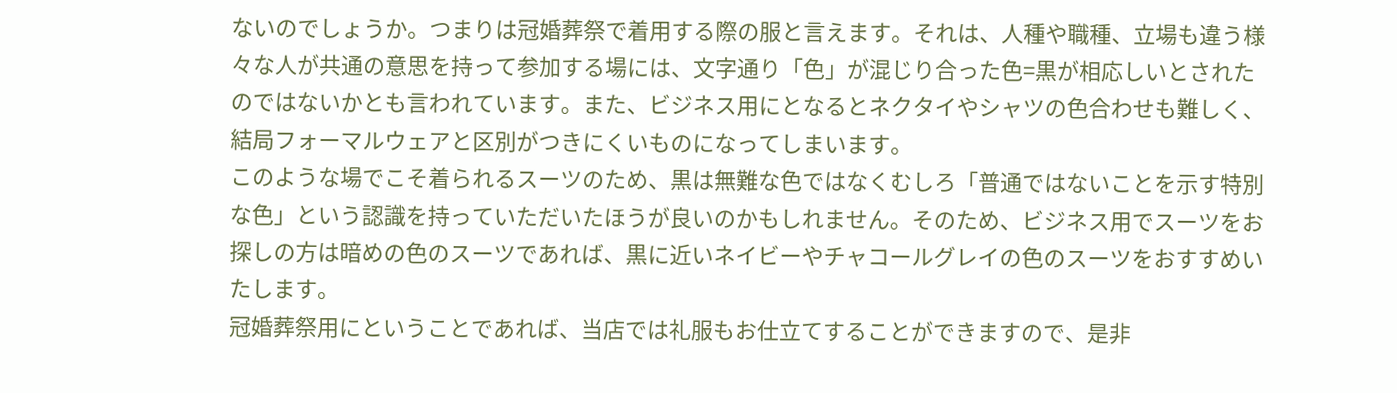ないのでしょうか。つまりは冠婚葬祭で着用する際の服と言えます。それは、人種や職種、立場も違う様々な人が共通の意思を持って参加する場には、文字通り「色」が混じり合った色=黒が相応しいとされたのではないかとも言われています。また、ビジネス用にとなるとネクタイやシャツの色合わせも難しく、結局フォーマルウェアと区別がつきにくいものになってしまいます。
このような場でこそ着られるスーツのため、黒は無難な色ではなくむしろ「普通ではないことを示す特別な色」という認識を持っていただいたほうが良いのかもしれません。そのため、ビジネス用でスーツをお探しの方は暗めの色のスーツであれば、黒に近いネイビーやチャコールグレイの色のスーツをおすすめいたします。
冠婚葬祭用にということであれば、当店では礼服もお仕立てすることができますので、是非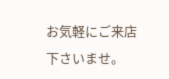お気軽にご来店下さいませ。